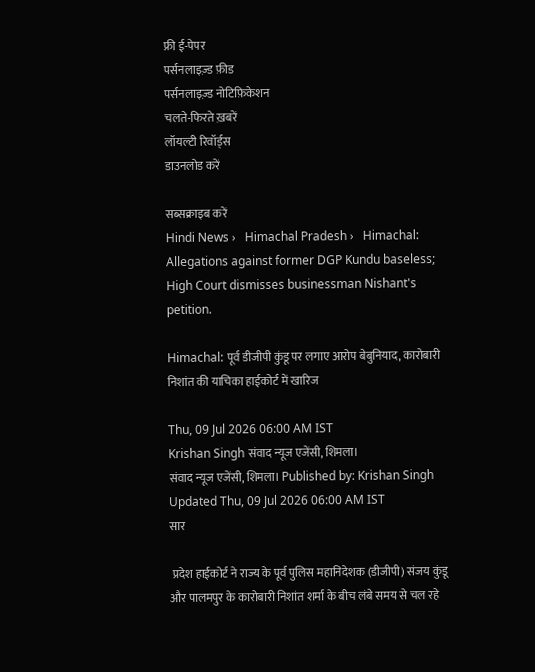फ्री ई-पेपर
पर्सनलाइज़्ड फ़ीड
पर्सनलाइज़्ड नोटिफ़िकेशन
चलते-फिरते ख़बरें
लॉयल्टी रिवॉर्ड्स
डाउनलोड करें

सब्सक्राइब करें
Hindi News ›   Himachal Pradesh ›   Himachal: Allegations against former DGP Kundu baseless; High Court dismisses businessman Nishant's petition.

Himachal: पूर्व डीजीपी कुंडू पर लगाए आरोप बेबुनियाद, कारोबारी निशांत की याचिका हाईकोर्ट में खारिज

Thu, 09 Jul 2026 06:00 AM IST
Krishan Singh संवाद न्यूज एजेंसी, शिमला।
संवाद न्यूज एजेंसी, शिमला। Published by: Krishan Singh Updated Thu, 09 Jul 2026 06:00 AM IST
सार

 प्रदेश हाईकोर्ट ने राज्य के पूर्व पुलिस महानिदेशक (डीजीपी) संजय कुंडू और पालमपुर के कारोबारी निशांत शर्मा के बीच लंबे समय से चल रहे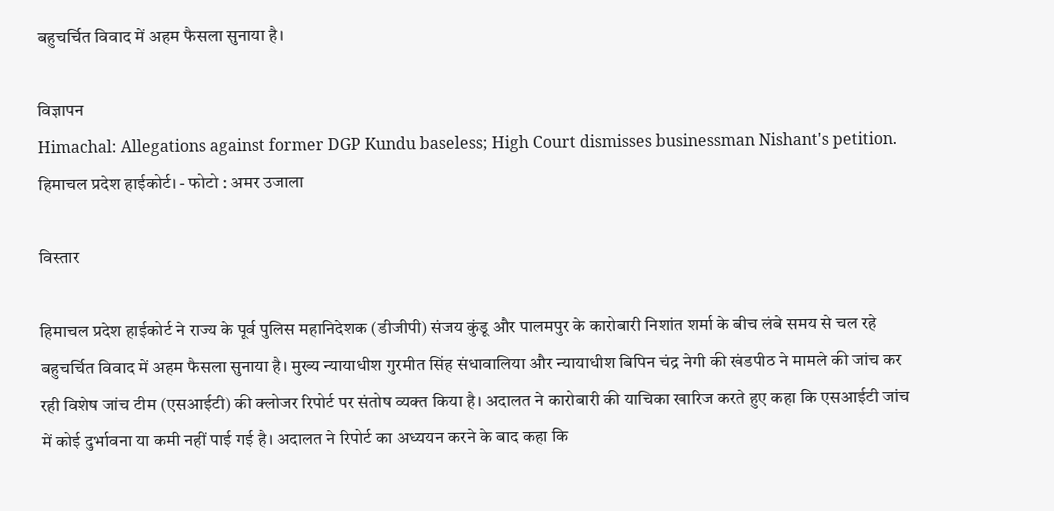बहुचर्चित विवाद में अहम फैसला सुनाया है।

विज्ञापन
Himachal: Allegations against former DGP Kundu baseless; High Court dismisses businessman Nishant's petition.
हिमाचल प्रदेश हाईकोर्ट। - फोटो : अमर उजाला

विस्तार

हिमाचल प्रदेश हाईकोर्ट ने राज्य के पूर्व पुलिस महानिदेशक (डीजीपी) संजय कुंडू और पालमपुर के कारोबारी निशांत शर्मा के बीच लंबे समय से चल रहे बहुचर्चित विवाद में अहम फैसला सुनाया है। मुख्य न्यायाधीश गुरमीत सिंह संधावालिया और न्यायाधीश बिपिन चंद्र नेगी की खंडपीठ ने मामले की जांच कर रही विशेष जांच टीम (एसआईटी) की क्लोजर रिपोर्ट पर संतोष व्यक्त किया है। अदालत ने कारोबारी की याचिका खारिज करते हुए कहा कि एसआईटी जांच में कोई दुर्भावना या कमी नहीं पाई गई है। अदालत ने रिपोर्ट का अध्ययन करने के बाद कहा कि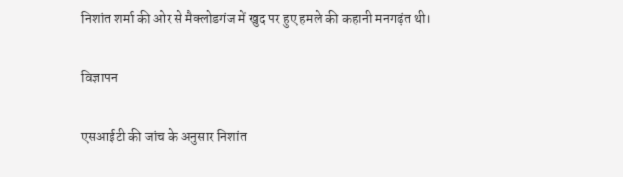निशांत शर्मा की ओर से मैक्लोडगंज में खुद पर हुए हमले की कहानी मनगढ़ंत थी।

विज्ञापन

एसआईटी की जांच के अनुसार निशांत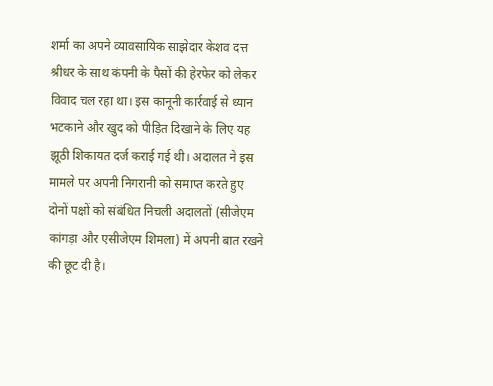शर्मा का अपने व्यावसायिक साझेदार केशव दत्त श्रीधर के साथ कंपनी के पैसों की हेरफेर को लेकर विवाद चल रहा था। इस कानूनी कार्रवाई से ध्यान भटकाने और खुद को पीड़ित दिखाने के लिए यह झूठी शिकायत दर्ज कराई गई थी। अदालत ने इस मामले पर अपनी निगरानी को समाप्त करते हुए दोनों पक्षों को संबंधित निचली अदालतों (सीजेएम कांगड़ा और एसीजेएम शिमला) में अपनी बात रखने की छूट दी है।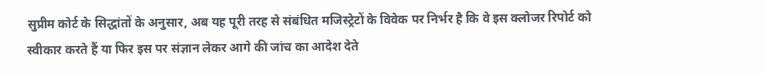सुप्रीम कोर्ट के सिद्धांतों के अनुसार, अब यह पूरी तरह से संबंधित मजिस्ट्रेटों के विवेक पर निर्भर है कि वे इस क्लोजर रिपोर्ट को स्वीकार करते हैं या फिर इस पर संज्ञान लेकर आगे की जांच का आदेश देते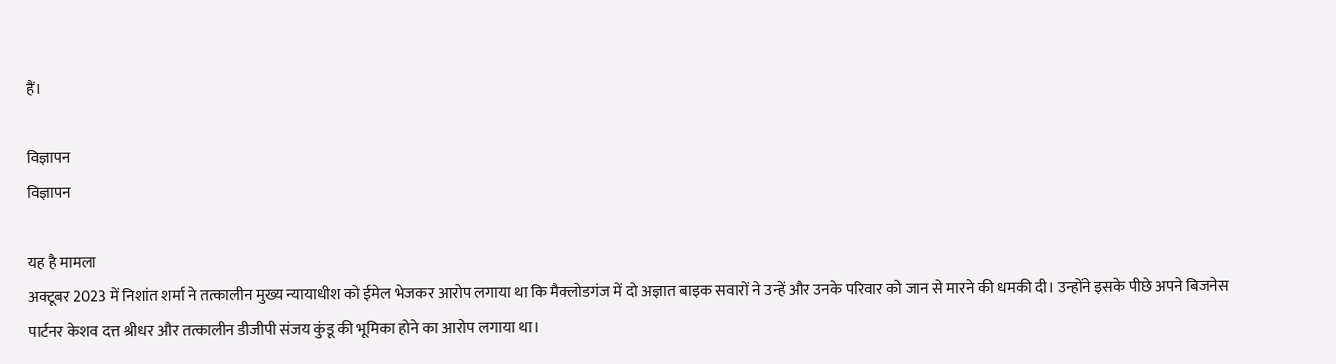हैं।

विज्ञापन
विज्ञापन

यह है मामला
अक्टूबर 2023 में निशांत शर्मा ने तत्कालीन मुख्य न्यायाधीश को ईमेल भेजकर आरोप लगाया था कि मैक्लोडगंज में दो अज्ञात बाइक सवारों ने उन्हें और उनके परिवार को जान से मारने की धमकी दी। उन्होंने इसके पीछे अपने बिजनेस पार्टनर केशव दत्त श्रीधर और तत्कालीन डीजीपी संजय कुंडू की भूमिका होने का आरोप लगाया था।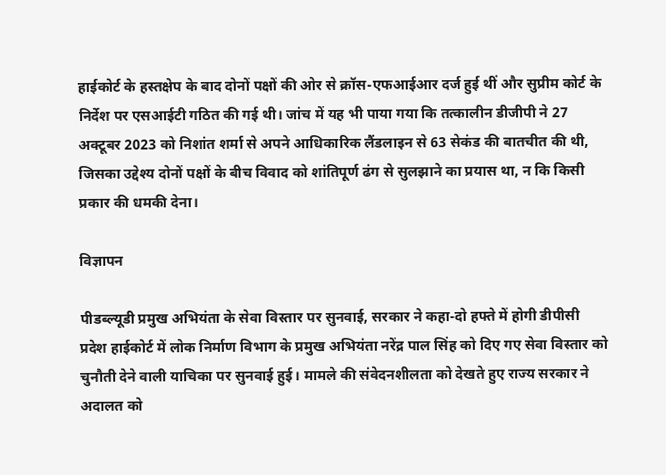हाईकोर्ट के हस्तक्षेप के बाद दोनों पक्षों की ओर से क्रॉस-एफआईआर दर्ज हुई थीं और सुप्रीम कोर्ट के निर्देश पर एसआईटी गठित की गई थी। जांच में यह भी पाया गया कि तत्कालीन डीजीपी ने 27 अक्टूबर 2023 को निशांत शर्मा से अपने आधिकारिक लैंडलाइन से 63 सेकंड की बातचीत की थी, जिसका उद्देश्य दोनों पक्षों के बीच विवाद को शांतिपूर्ण ढंग से सुलझाने का प्रयास था, न कि किसी प्रकार की धमकी देना।

विज्ञापन

पीडब्ल्यूडी प्रमुख अभियंता के सेवा विस्तार पर सुनवाई, सरकार ने कहा-दो हफ्ते में होगी डीपीसी
प्रदेश हाईकोर्ट में लोक निर्माण विभाग के प्रमुख अभियंता नरेंद्र पाल सिंह को दिए गए सेवा विस्तार को चुनौती देने वाली याचिका पर सुनवाई हुई। मामले की संवेदनशीलता को देखते हुए राज्य सरकार ने अदालत को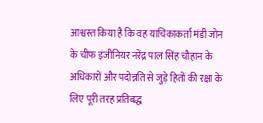आश्वस्त किया है कि वह याचिकाकर्ता मंडी जोन के चीफ इंजीनियर नरेंद्र पाल सिंह चौहान के अधिकारों और पदोन्नति से जुड़े हितों की रक्षा के लिए पूरी तरह प्रतिबद्ध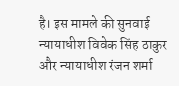है। इस मामले की सुनवाई न्यायाधीश विवेक सिंह ठाकुर और न्यायाधीश रंजन शर्मा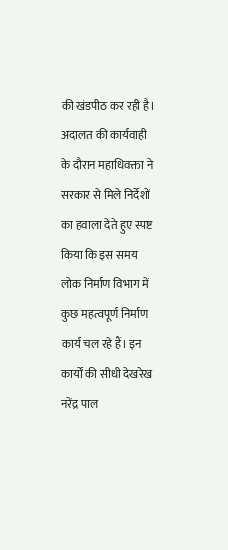की खंडपीठ कर रही है। अदालत की कार्यवाही के दौरान महाधिवक्ता ने सरकार से मिले निर्देशों का हवाला देते हुए स्पष्ट किया कि इस समय लोक निर्माण विभाग में कुछ महत्वपूर्ण निर्माण कार्य चल रहे हैं। इन कार्यों की सीधी देखरेख नरेंद्र पाल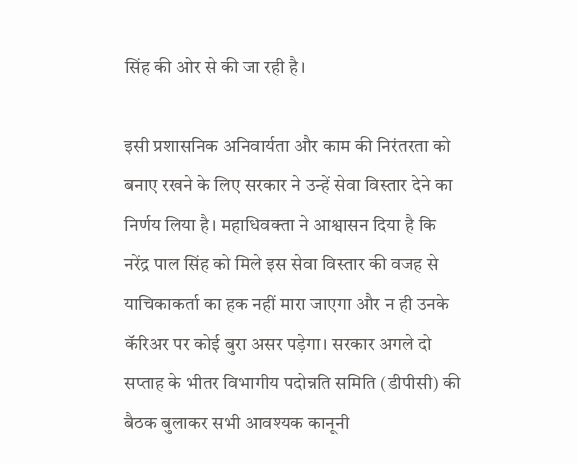सिंह की ओर से की जा रही है।

इसी प्रशासनिक अनिवार्यता और काम की निरंतरता को बनाए रखने के लिए सरकार ने उन्हें सेवा विस्तार देने का निर्णय लिया है। महाधिवक्ता ने आश्वासन दिया है कि नरेंद्र पाल सिंह को मिले इस सेवा विस्तार की वजह से याचिकाकर्ता का हक नहीं मारा जाएगा और न ही उनके कॅरिअर पर कोई बुरा असर पड़ेगा। सरकार अगले दो सप्ताह के भीतर विभागीय पदोन्नति समिति (डीपीसी) की बैठक बुलाकर सभी आवश्यक कानूनी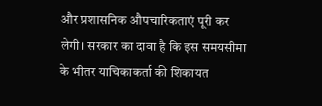और प्रशासनिक औपचारिकताएं पूरी कर लेगी। सरकार का दावा है कि इस समयसीमा के भीतर याचिकाकर्ता की शिकायत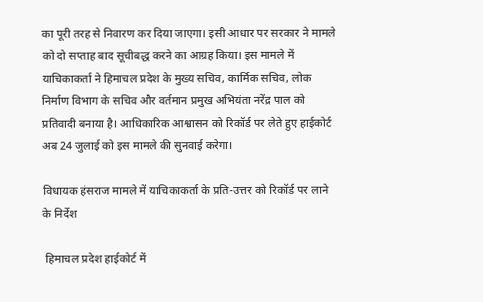का पूरी तरह से निवारण कर दिया जाएगा। इसी आधार पर सरकार ने मामले को दो सप्ताह बाद सूचीबद्ध करने का आग्रह किया। इस मामले में याचिकाकर्ता ने हिमाचल प्रदेश के मुख्य सचिव, कार्मिक सचिव, लोक निर्माण विभाग के सचिव और वर्तमान प्रमुख अभियंता नरेंद्र पाल को प्रतिवादी बनाया है। आधिकारिक आश्वासन को रिकॉर्ड पर लेते हुए हाईकोर्ट अब 24 जुलाई को इस मामले की सुनवाई करेगा।

विधायक हंसराज मामले में याचिकाकर्ता के प्रति-उत्तर को रिकॉर्ड पर लाने के निर्देश

 हिमाचल प्रदेश हाईकोर्ट में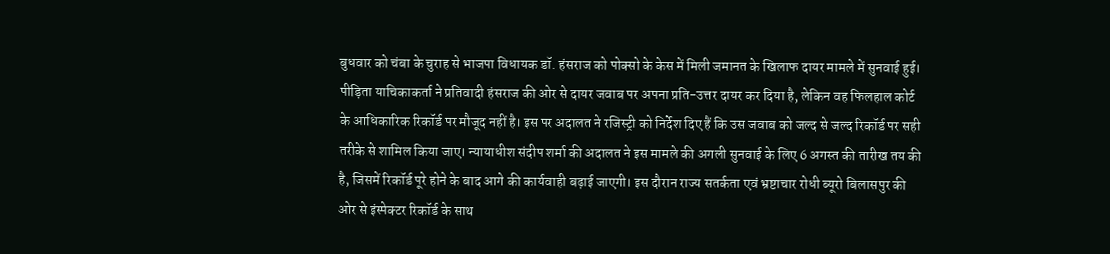बुधवार को चंबा के चुराह से भाजपा विधायक डॉ. हंसराज को पोक्सो के केस में मिली जमानत के खिलाफ दायर मामले में सुनवाई हुई। पीड़िता याचिकाकर्ता ने प्रतिवादी हंसराज की ओर से दायर जवाब पर अपना प्रति-उत्तर दायर कर दिया है, लेकिन वह फिलहाल कोर्ट के आधिकारिक रिकॉर्ड पर मौजूद नहीं है। इस पर अदालत ने रजिस्ट्री को निर्देश दिए हैं कि उस जवाब को जल्द से जल्द रिकॉर्ड पर सही तरीके से शामिल किया जाए। न्यायाधीश संदीप शर्मा की अदालत ने इस मामले की अगली सुनवाई के लिए 6 अगस्त की तारीख तय की है, जिसमें रिकॉर्ड पूरे होने के बाद आगे की कार्यवाही बढ़ाई जाएगी। इस दौरान राज्य सतर्कता एवं भ्रष्टाचार रोधी ब्यूरो बिलासपुर की ओर से इंस्पेक्टर रिकॉर्ड के साथ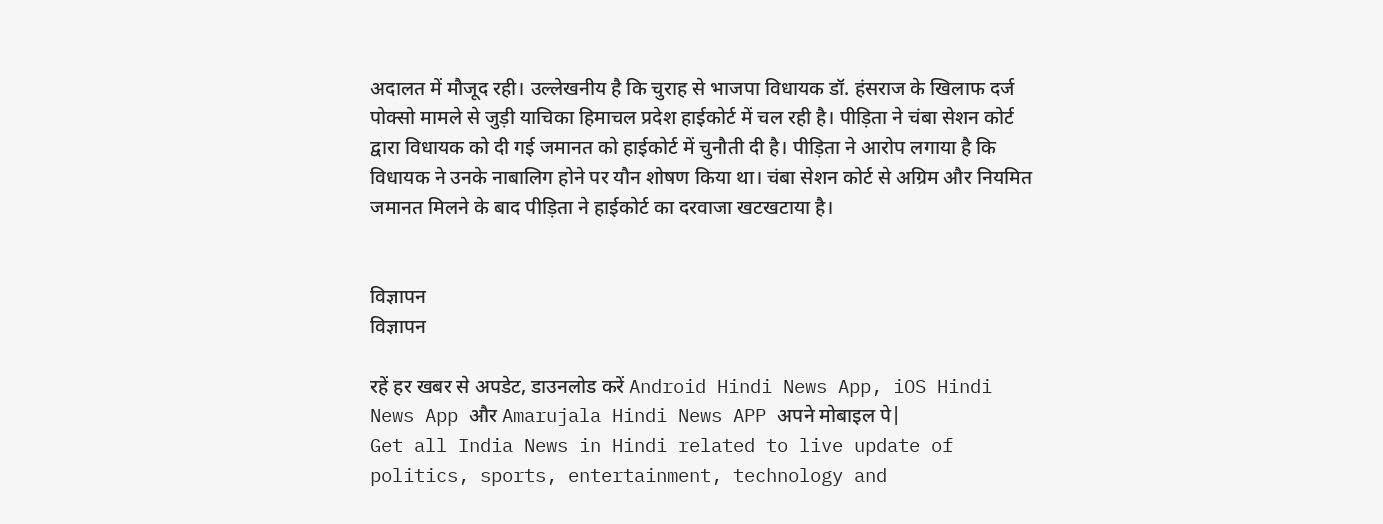अदालत में मौजूद रही। उल्लेखनीय है कि चुराह से भाजपा विधायक डॉ. हंसराज के खिलाफ दर्ज पोक्सो मामले से जुड़ी याचिका हिमाचल प्रदेश हाईकोर्ट में चल रही है। पीड़िता ने चंबा सेशन कोर्ट द्वारा विधायक को दी गई जमानत को हाईकोर्ट में चुनौती दी है। पीड़िता ने आरोप लगाया है कि विधायक ने उनके नाबालिग होने पर यौन शोषण किया था। चंबा सेशन कोर्ट से अग्रिम और नियमित जमानत मिलने के बाद पीड़िता ने हाईकोर्ट का दरवाजा खटखटाया है।


विज्ञापन
विज्ञापन

रहें हर खबर से अपडेट, डाउनलोड करें Android Hindi News App, iOS Hindi News App और Amarujala Hindi News APP अपने मोबाइल पे|
Get all India News in Hindi related to live update of politics, sports, entertainment, technology and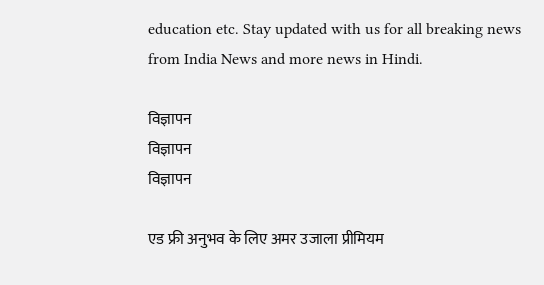education etc. Stay updated with us for all breaking news from India News and more news in Hindi.

विज्ञापन
विज्ञापन
विज्ञापन

एड फ्री अनुभव के लिए अमर उजाला प्रीमियम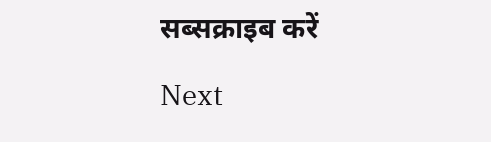सब्सक्राइब करें

Next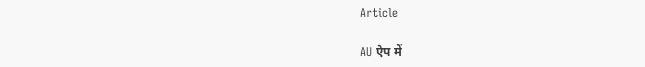Article

AU ऐप में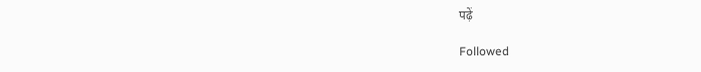पढ़ें

Followed